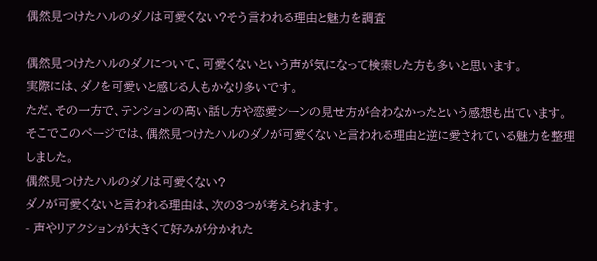偶然見つけたハルのダノは可愛くない?そう言われる理由と魅力を調査

偶然見つけたハルのダノについて、可愛くないという声が気になって検索した方も多いと思います。
実際には、ダノを可愛いと感じる人もかなり多いです。
ただ、その一方で、テンションの高い話し方や恋愛シーンの見せ方が合わなかったという感想も出ています。
そこでこのページでは、偶然見つけたハルのダノが可愛くないと言われる理由と逆に愛されている魅力を整理しました。
偶然見つけたハルのダノは可愛くない?
ダノが可愛くないと言われる理由は、次の3つが考えられます。
- 声やリアクションが大きくて好みが分かれた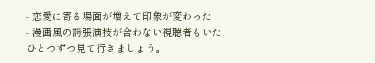- 恋愛に寄る場面が増えて印象が変わった
- 漫画風の誇張演技が合わない視聴者もいた
ひとつずつ見て行きましょう。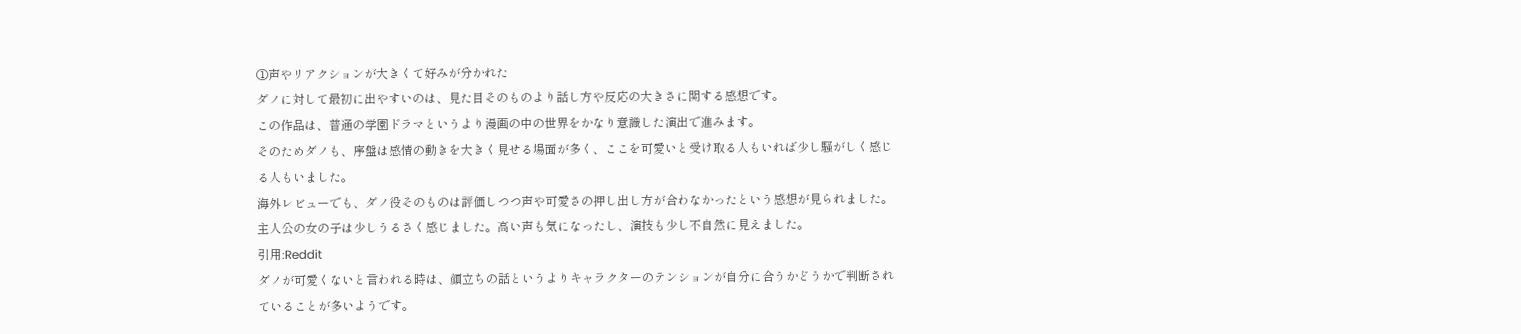①声やリアクションが大きくて好みが分かれた
ダノに対して最初に出やすいのは、見た目そのものより話し方や反応の大きさに関する感想です。
この作品は、普通の学園ドラマというより漫画の中の世界をかなり意識した演出で進みます。
そのためダノも、序盤は感情の動きを大きく見せる場面が多く、ここを可愛いと受け取る人もいれば少し騒がしく感じる人もいました。
海外レビューでも、ダノ役そのものは評価しつつ声や可愛さの押し出し方が合わなかったという感想が見られました。
主人公の女の子は少しうるさく感じました。高い声も気になったし、演技も少し不自然に見えました。
引用:Reddit
ダノが可愛くないと言われる時は、顔立ちの話というよりキャラクターのテンションが自分に合うかどうかで判断されていることが多いようです。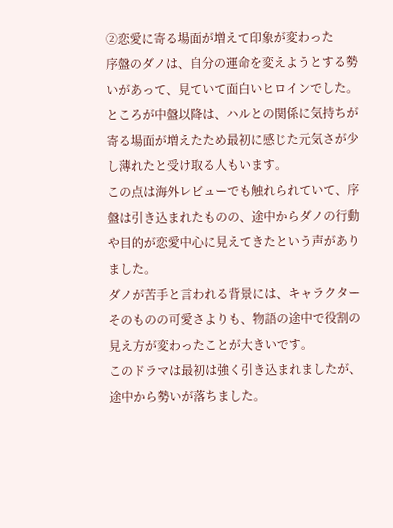②恋愛に寄る場面が増えて印象が変わった
序盤のダノは、自分の運命を変えようとする勢いがあって、見ていて面白いヒロインでした。
ところが中盤以降は、ハルとの関係に気持ちが寄る場面が増えたため最初に感じた元気さが少し薄れたと受け取る人もいます。
この点は海外レビューでも触れられていて、序盤は引き込まれたものの、途中からダノの行動や目的が恋愛中心に見えてきたという声がありました。
ダノが苦手と言われる背景には、キャラクターそのものの可愛さよりも、物語の途中で役割の見え方が変わったことが大きいです。
このドラマは最初は強く引き込まれましたが、途中から勢いが落ちました。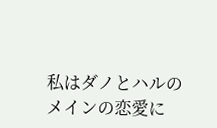私はダノとハルのメインの恋愛に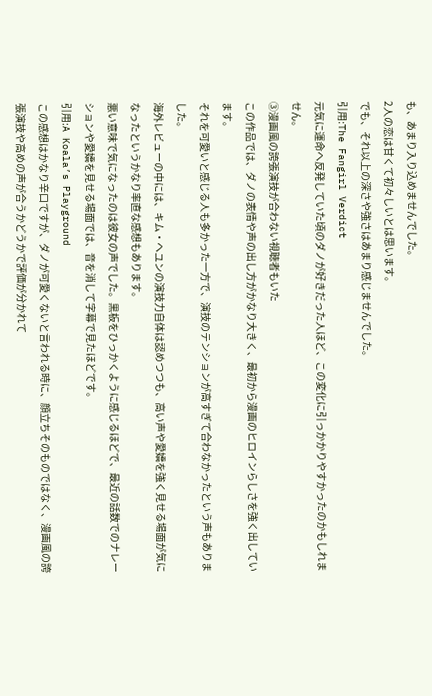も、あまり入り込めませんでした。
2人の恋は甘くて初々しいとは思います。
でも、それ以上の深さや強さはあまり感じませんでした。
引用:The Fangirl Verdict
元気に運命へ反発していた頃のダノが好きだった人ほど、この変化に引っかかりやすかったのかもしれません。
③漫画風の誇張演技が合わない視聴者もいた
この作品では、ダノの表情や声の出し方がかなり大きく、最初から漫画のヒロインらしさを強く出しています。
それを可愛いと感じる人も多かった一方で、演技のテンションが高すぎて合わなかったという声もありました。
海外レビューの中には、キム・ヘユンの演技力自体は認めつつも、高い声や愛嬌を強く見せる場面が気になったというかなり率直な感想もあります。
悪い意味で気になったのは彼女の声でした。黒板をひっかくように感じるほどで、最近の話数でのナレーションや愛嬌を見せる場面では、音を消して字幕で見たほどです。
引用:A Koala’s Playground
この感想はかなり辛口ですが、ダノが可愛くないと言われる時に、顔立ちそのものではなく、漫画風の誇張演技や高めの声が合うかどうかで評価が分かれて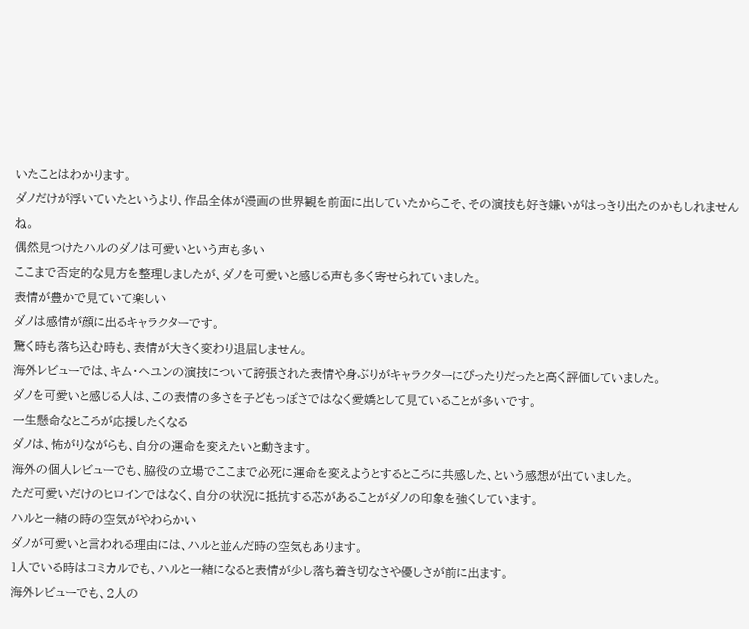いたことはわかります。
ダノだけが浮いていたというより、作品全体が漫画の世界観を前面に出していたからこそ、その演技も好き嫌いがはっきり出たのかもしれませんね。
偶然見つけたハルのダノは可愛いという声も多い
ここまで否定的な見方を整理しましたが、ダノを可愛いと感じる声も多く寄せられていました。
表情が豊かで見ていて楽しい
ダノは感情が顔に出るキャラクターです。
驚く時も落ち込む時も、表情が大きく変わり退屈しません。
海外レビューでは、キム・ヘユンの演技について誇張された表情や身ぶりがキャラクターにぴったりだったと高く評価していました。
ダノを可愛いと感じる人は、この表情の多さを子どもっぽさではなく愛嬌として見ていることが多いです。
一生懸命なところが応援したくなる
ダノは、怖がりながらも、自分の運命を変えたいと動きます。
海外の個人レビューでも、脇役の立場でここまで必死に運命を変えようとするところに共感した、という感想が出ていました。
ただ可愛いだけのヒロインではなく、自分の状況に抵抗する芯があることがダノの印象を強くしています。
ハルと一緒の時の空気がやわらかい
ダノが可愛いと言われる理由には、ハルと並んだ時の空気もあります。
1人でいる時はコミカルでも、ハルと一緒になると表情が少し落ち着き切なさや優しさが前に出ます。
海外レビューでも、2人の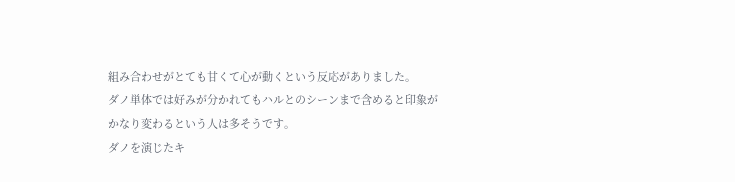組み合わせがとても甘くて心が動くという反応がありました。
ダノ単体では好みが分かれてもハルとのシーンまで含めると印象がかなり変わるという人は多そうです。
ダノを演じたキ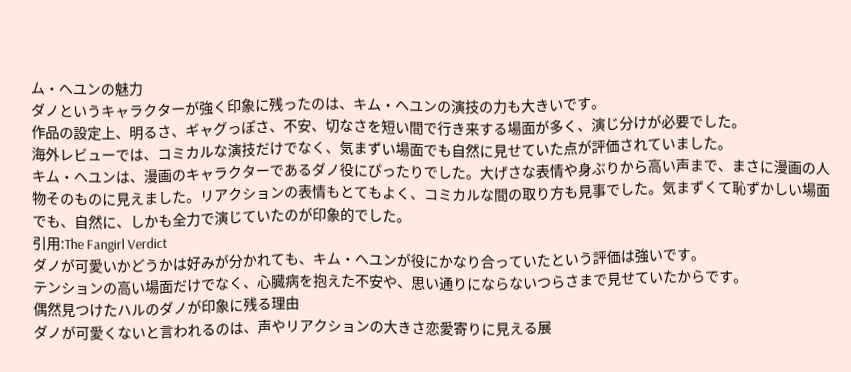ム・ヘユンの魅力
ダノというキャラクターが強く印象に残ったのは、キム・ヘユンの演技の力も大きいです。
作品の設定上、明るさ、ギャグっぽさ、不安、切なさを短い間で行き来する場面が多く、演じ分けが必要でした。
海外レビューでは、コミカルな演技だけでなく、気まずい場面でも自然に見せていた点が評価されていました。
キム・ヘユンは、漫画のキャラクターであるダノ役にぴったりでした。大げさな表情や身ぶりから高い声まで、まさに漫画の人物そのものに見えました。リアクションの表情もとてもよく、コミカルな間の取り方も見事でした。気まずくて恥ずかしい場面でも、自然に、しかも全力で演じていたのが印象的でした。
引用:The Fangirl Verdict
ダノが可愛いかどうかは好みが分かれても、キム・ヘユンが役にかなり合っていたという評価は強いです。
テンションの高い場面だけでなく、心臓病を抱えた不安や、思い通りにならないつらさまで見せていたからです。
偶然見つけたハルのダノが印象に残る理由
ダノが可愛くないと言われるのは、声やリアクションの大きさ恋愛寄りに見える展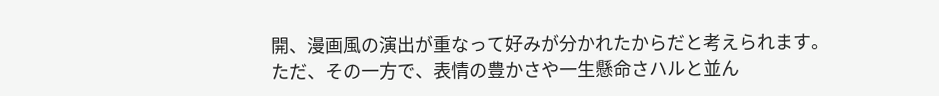開、漫画風の演出が重なって好みが分かれたからだと考えられます。
ただ、その一方で、表情の豊かさや一生懸命さハルと並ん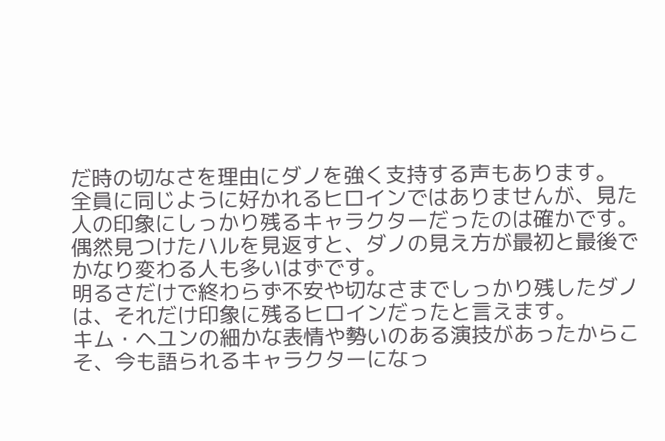だ時の切なさを理由にダノを強く支持する声もあります。
全員に同じように好かれるヒロインではありませんが、見た人の印象にしっかり残るキャラクターだったのは確かです。
偶然見つけたハルを見返すと、ダノの見え方が最初と最後でかなり変わる人も多いはずです。
明るさだけで終わらず不安や切なさまでしっかり残したダノは、それだけ印象に残るヒロインだったと言えます。
キム・ヘユンの細かな表情や勢いのある演技があったからこそ、今も語られるキャラクターになっ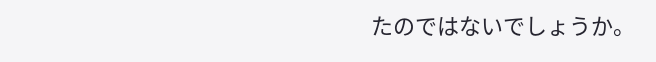たのではないでしょうか。